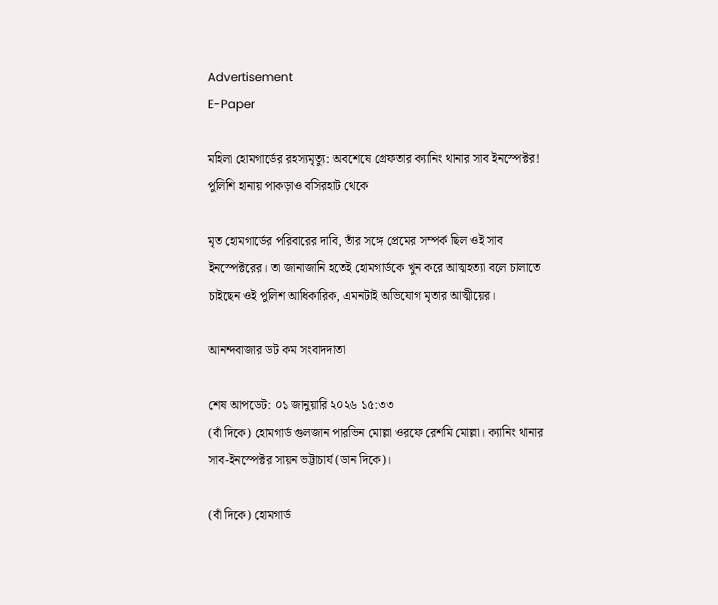Advertisement
E-Paper

মহিলা হোমগার্ডের রহস্যমৃত্যু: অবশেষে গ্রেফতার ক্যানিং থানার সাব ইনস্পেক্টর! পুলিশি হানায় পাকড়াও বসিরহাট থেকে

মৃত হোমগার্ডের পরিবারের দাবি, তাঁর সঙ্গে প্রেমের সম্পর্ক ছিল ওই সাব ইনস্পেক্টরের। তা জানাজানি হতেই হোমগার্ডকে খুন করে আত্মহত্যা বলে চালাতে চাইছেন ওই পুলিশ আধিকারিক, এমনটাই অভিযোগ মৃতার আত্মীয়ের।

আনন্দবাজার ডট কম সংবাদদাতা

শেষ আপডেট: ০১ জানুয়ারি ২০২৬ ১৫:৩৩
(বাঁ দিকে) হোমগার্ড গুলজান পারভিন মোল্লা ওরফে রেশমি মোল্লা। ক্যানিং থানার সাব-ইনস্পেক্টর সায়ন ভট্টাচার্য (ডান দিকে)।

(বাঁ দিকে) হোমগার্ড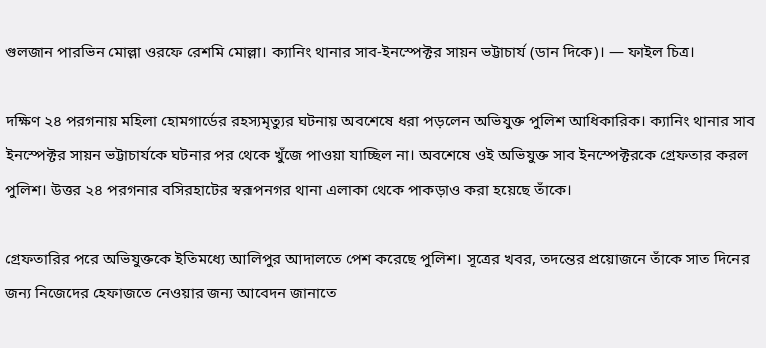গুলজান পারভিন মোল্লা ওরফে রেশমি মোল্লা। ক্যানিং থানার সাব-ইনস্পেক্টর সায়ন ভট্টাচার্য (ডান দিকে)। — ফাইল চিত্র।

দক্ষিণ ২৪ পরগনায় মহিলা হোমগার্ডের রহস্যমৃত্যুর ঘটনায় অবশেষে ধরা পড়লেন অভিযুক্ত পুলিশ আধিকারিক। ক্যানিং থানার সাব ইনস্পেক্টর সায়ন ভট্টাচার্যকে ঘটনার পর থেকে খুঁজে পাওয়া যাচ্ছিল না। অবশেষে ওই অভিযুক্ত সাব ইনস্পেক্টরকে গ্রেফতার করল পুলিশ। উত্তর ২৪ পরগনার বসিরহাটের স্বরূপনগর থানা এলাকা থেকে পাকড়াও করা হয়েছে তাঁকে।

গ্রেফতারির পরে অভিযুক্তকে ইতিমধ্যে আলিপুর আদালতে পেশ করেছে পুলিশ। সূত্রের খবর, তদন্তের প্রয়োজনে তাঁকে সাত দিনের জন্য নিজেদের হেফাজতে নেওয়ার জন্য আবেদন জানাতে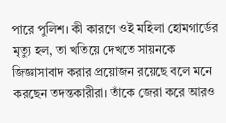পারে পুলিশ। কী কারণে ওই মহিলা হোমগার্ডের মৃত্যু হল, তা খতিয়ে দেখতে সায়নকে জিজ্ঞাসাবাদ করার প্রয়োজন রয়েছে বলে মনে করছেন তদন্তকারীরা। তাঁকে জেরা করে আরও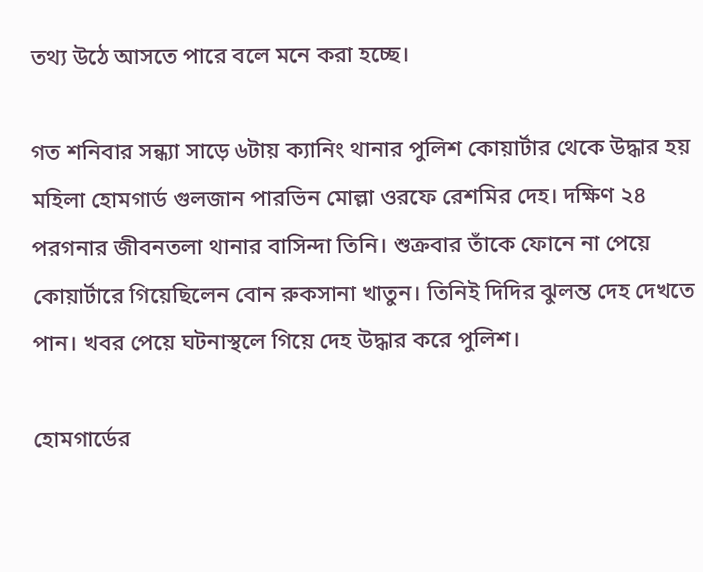তথ্য উঠে আসতে পারে বলে মনে করা হচ্ছে।

গত শনিবার সন্ধ্যা সাড়ে ৬টায় ক্যানিং থানার পুলিশ কোয়ার্টার থেকে উদ্ধার হয় মহিলা হোমগার্ড গুলজান পারভিন মোল্লা ওরফে রেশমির দেহ। দক্ষিণ ২৪ পরগনার জীবনতলা থানার বাসিন্দা তিনি। শুক্রবার তাঁকে ফোনে না পেয়ে কোয়ার্টারে গিয়েছিলেন বোন রুকসানা খাতুন। তিনিই দিদির ঝুলন্ত দেহ দেখতে পান। খবর পেয়ে ঘটনাস্থলে গিয়ে দেহ উদ্ধার করে পুলিশ।

হোমগার্ডের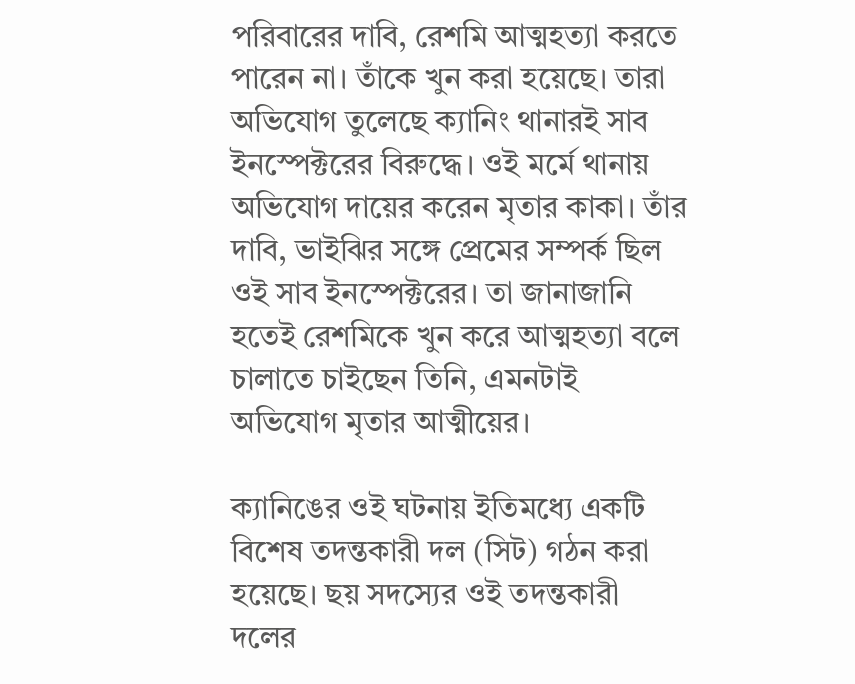পরিবারের দাবি, রেশমি আত্মহত্যা করতে পারেন না। তাঁকে খুন করা হয়েছে। তারা অভিযোগ তুলেছে ক্যানিং থানারই সাব ইনস্পেক্টরের বিরুদ্ধে। ওই মর্মে থানায় অভিযোগ দায়ের করেন মৃতার কাকা। তাঁর দাবি, ভাইঝির সঙ্গে প্রেমের সম্পর্ক ছিল ওই সাব ইনস্পেক্টরের। তা জানাজানি হতেই রেশমিকে খুন করে আত্মহত্যা বলে চালাতে চাইছেন তিনি, এমনটাই অভিযোগ মৃতার আত্মীয়ের।

ক্যানিঙের ওই ঘটনায় ইতিমধ্যে একটি বিশেষ তদন্তকারী দল (সিট) গঠন করা হয়েছে। ছয় সদস্যের ওই তদন্তকারী দলের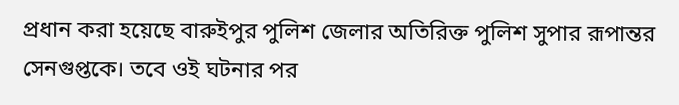প্রধান করা হয়েছে বারুইপুর পুলিশ জেলার অতিরিক্ত পুলিশ সুপার রূপান্তর সেনগুপ্তকে। তবে ওই ঘটনার পর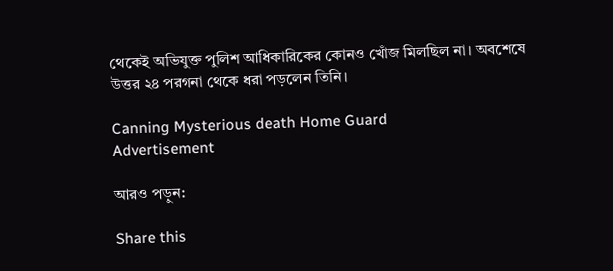থেকেই অভিযুক্ত পুলিশ আধিকারিকের কোনও খোঁজ মিলছিল না। অবশেষে উত্তর ২৪ পরগনা থেকে ধরা পড়লেন তিনি।

Canning Mysterious death Home Guard
Advertisement

আরও পড়ুন:

Share this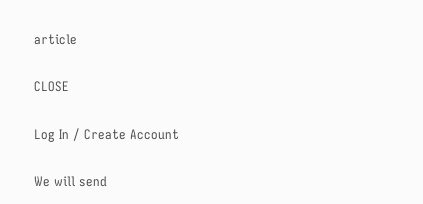article

CLOSE

Log In / Create Account

We will send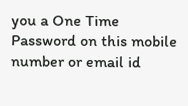you a One Time Password on this mobile number or email id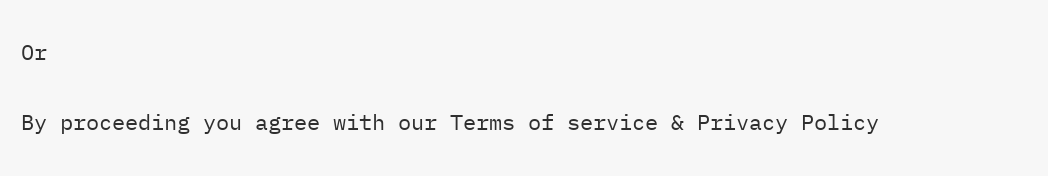Or

By proceeding you agree with our Terms of service & Privacy Policy